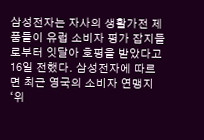삼성전자는 자사의 생활가전 제품들이 유럽 소비자 평가 잡지들로부터 잇달아 호평을 받았다고 16일 전했다. 삼성전자에 따르면 최근 영국의 소비자 연맹지 ‘위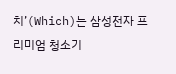치’(Which)는 삼성전자 프리미엄 청소기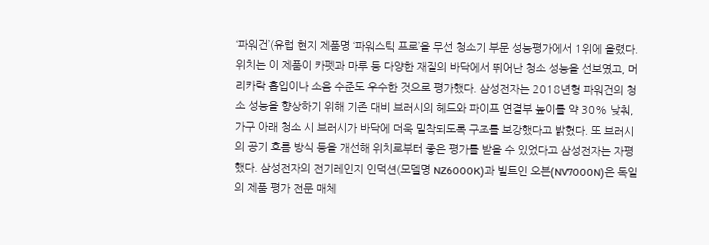‘파워건’(유럽 현지 제품명 ‘파워스틱 프로’을 무선 청소기 부문 성능평가에서 1위에 올렸다. 위치는 이 제품이 카펫과 마루 등 다양한 재질의 바닥에서 뛰어난 청소 성능을 선보였고, 머리카락 흡입이나 소음 수준도 우수한 것으로 평가했다. 삼성전자는 2018년형 파워건의 청소 성능을 향상하기 위해 기존 대비 브러시의 헤드와 파이프 연결부 높이를 약 30% 낮춰, 가구 아래 청소 시 브러시가 바닥에 더욱 밀착되도록 구조를 보강했다고 밝혔다. 또 브러시의 공기 흐름 방식 등을 개선해 위치로부터 좋은 평가를 받을 수 있었다고 삼성전자는 자평했다. 삼성전자의 전기레인지 인덕션(모델명 NZ6000K)과 빌트인 오븐(NV7000N)은 독일의 제품 평가 전문 매체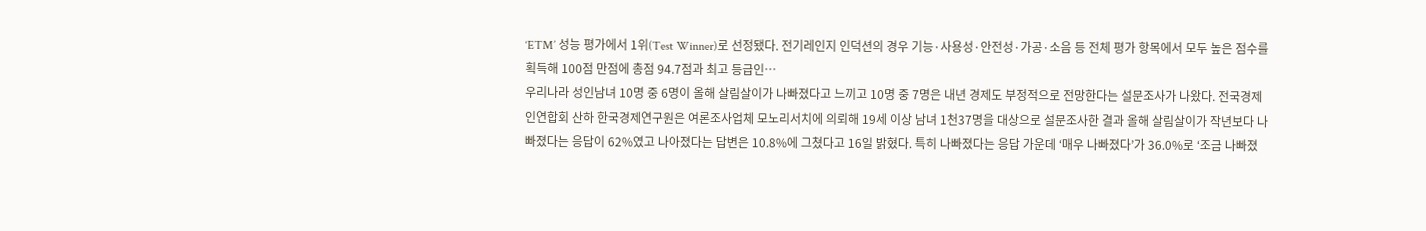‘ETM’ 성능 평가에서 1위(Test Winner)로 선정됐다. 전기레인지 인덕션의 경우 기능·사용성·안전성·가공·소음 등 전체 평가 항목에서 모두 높은 점수를 획득해 100점 만점에 총점 94.7점과 최고 등급인…
우리나라 성인남녀 10명 중 6명이 올해 살림살이가 나빠졌다고 느끼고 10명 중 7명은 내년 경제도 부정적으로 전망한다는 설문조사가 나왔다. 전국경제인연합회 산하 한국경제연구원은 여론조사업체 모노리서치에 의뢰해 19세 이상 남녀 1천37명을 대상으로 설문조사한 결과 올해 살림살이가 작년보다 나빠졌다는 응답이 62%였고 나아졌다는 답변은 10.8%에 그쳤다고 16일 밝혔다. 특히 나빠졌다는 응답 가운데 ‘매우 나빠졌다’가 36.0%로 ‘조금 나빠졌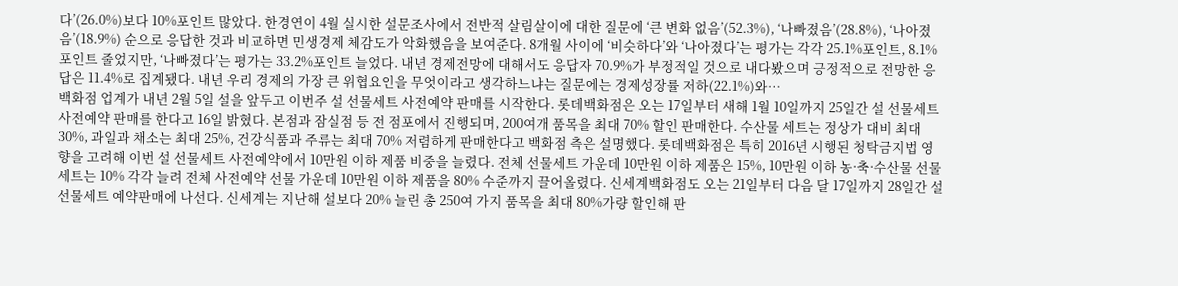다’(26.0%)보다 10%포인트 많았다. 한경연이 4월 실시한 설문조사에서 전반적 살림살이에 대한 질문에 ‘큰 변화 없음’(52.3%), ‘나빠졌음’(28.8%), ‘나아졌음’(18.9%) 순으로 응답한 것과 비교하면 민생경제 체감도가 악화했음을 보여준다. 8개월 사이에 ‘비슷하다’와 ‘나아졌다’는 평가는 각각 25.1%포인트, 8.1%포인트 줄었지만, ‘나빠졌다’는 평가는 33.2%포인트 늘었다. 내년 경제전망에 대해서도 응답자 70.9%가 부정적일 것으로 내다봤으며 긍정적으로 전망한 응답은 11.4%로 집계됐다. 내년 우리 경제의 가장 큰 위협요인을 무엇이라고 생각하느냐는 질문에는 경제성장률 저하(22.1%)와…
백화점 업계가 내년 2월 5일 설을 앞두고 이번주 설 선물세트 사전예약 판매를 시작한다. 롯데백화점은 오는 17일부터 새해 1월 10일까지 25일간 설 선물세트 사전예약 판매를 한다고 16일 밝혔다. 본점과 잠실점 등 전 점포에서 진행되며, 200여개 품목을 최대 70% 할인 판매한다. 수산물 세트는 정상가 대비 최대 30%, 과일과 채소는 최대 25%, 건강식품과 주류는 최대 70% 저렴하게 판매한다고 백화점 측은 설명했다. 롯데백화점은 특히 2016년 시행된 청탁금지법 영향을 고려해 이번 설 선물세트 사전예약에서 10만원 이하 제품 비중을 늘렸다. 전체 선물세트 가운데 10만원 이하 제품은 15%, 10만원 이하 농·축·수산물 선물세트는 10% 각각 늘려 전체 사전예약 선물 가운데 10만원 이하 제품을 80% 수준까지 끌어올렸다. 신세계백화점도 오는 21일부터 다음 달 17일까지 28일간 설 선물세트 예약판매에 나선다. 신세계는 지난해 설보다 20% 늘린 총 250여 가지 품목을 최대 80%가량 할인해 판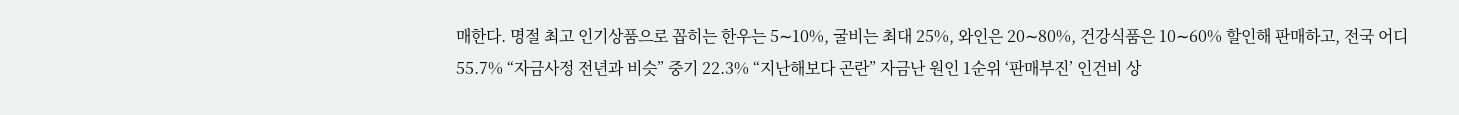매한다. 명절 최고 인기상품으로 꼽히는 한우는 5∼10%, 굴비는 최대 25%, 와인은 20∼80%, 건강식품은 10∼60% 할인해 판매하고, 전국 어디
55.7% “자금사정 전년과 비슷” 중기 22.3% “지난해보다 곤란” 자금난 원인 1순위 ‘판매부진’ 인건비 상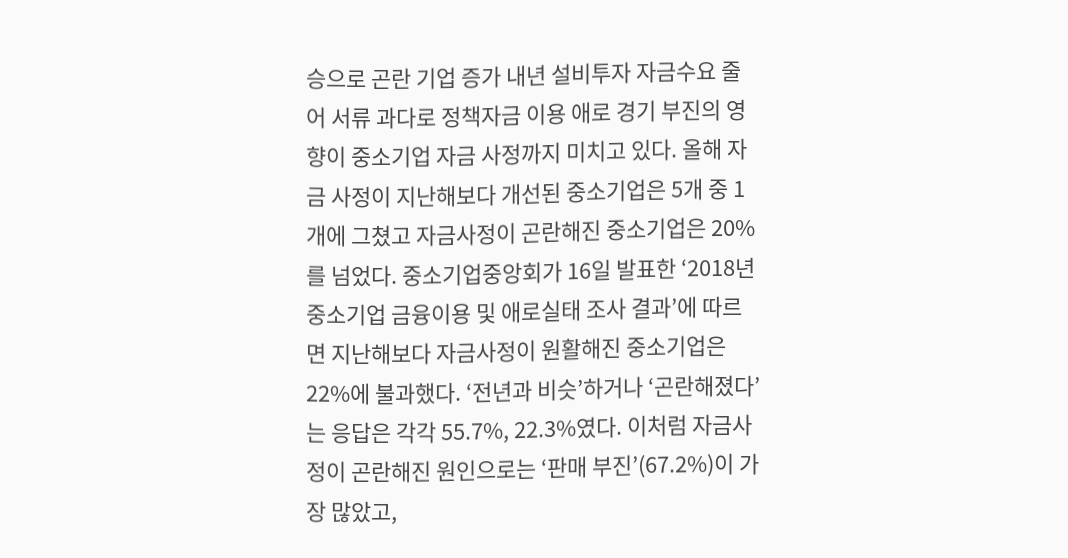승으로 곤란 기업 증가 내년 설비투자 자금수요 줄어 서류 과다로 정책자금 이용 애로 경기 부진의 영향이 중소기업 자금 사정까지 미치고 있다. 올해 자금 사정이 지난해보다 개선된 중소기업은 5개 중 1개에 그쳤고 자금사정이 곤란해진 중소기업은 20%를 넘었다. 중소기업중앙회가 16일 발표한 ‘2018년 중소기업 금융이용 및 애로실태 조사 결과’에 따르면 지난해보다 자금사정이 원활해진 중소기업은 22%에 불과했다. ‘전년과 비슷’하거나 ‘곤란해졌다’는 응답은 각각 55.7%, 22.3%였다. 이처럼 자금사정이 곤란해진 원인으로는 ‘판매 부진’(67.2%)이 가장 많았고,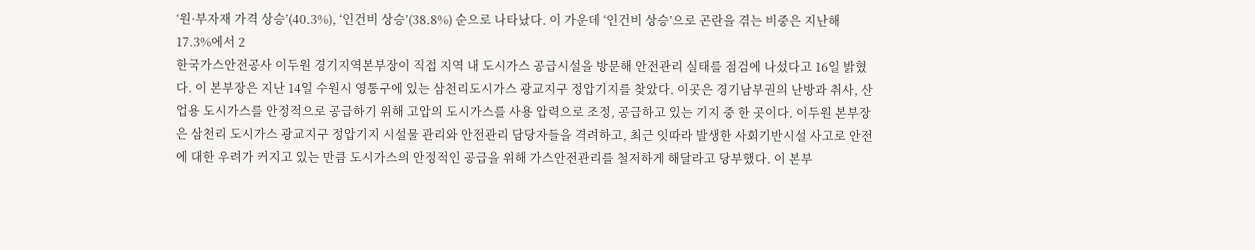‘원·부자재 가격 상승’(40.3%), ‘인건비 상승’(38.8%) 순으로 나타났다. 이 가운데 ‘인건비 상승’으로 곤란을 겪는 비중은 지난해 17.3%에서 2
한국가스안전공사 이두원 경기지역본부장이 직접 지역 내 도시가스 공급시설을 방문해 안전관리 실태를 점검에 나섰다고 16일 밝혔다. 이 본부장은 지난 14일 수원시 영통구에 있는 삼천리도시가스 광교지구 정압기지를 찾았다. 이곳은 경기남부권의 난방과 취사, 산업용 도시가스를 안정적으로 공급하기 위해 고압의 도시가스를 사용 압력으로 조정, 공급하고 있는 기지 중 한 곳이다. 이두원 본부장은 삼천리 도시가스 광교지구 정압기지 시설물 관리와 안전관리 담당자들을 격려하고, 최근 잇따라 발생한 사회기반시설 사고로 안전에 대한 우려가 커지고 있는 만큼 도시가스의 안정적인 공급을 위해 가스안전관리를 철저하게 해달라고 당부했다. 이 본부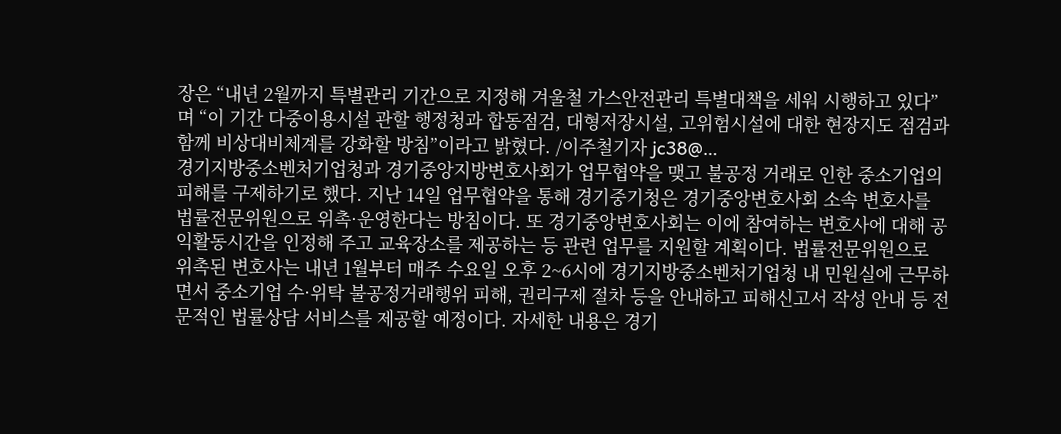장은 “내년 2월까지 특별관리 기간으로 지정해 겨울철 가스안전관리 특별대책을 세워 시행하고 있다”며 “이 기간 다중이용시설 관할 행정청과 합동점검, 대형저장시설, 고위험시설에 대한 현장지도 점검과 함께 비상대비체계를 강화할 방침”이라고 밝혔다. /이주철기자 jc38@…
경기지방중소벤처기업청과 경기중앙지방변호사회가 업무협약을 맺고 불공정 거래로 인한 중소기업의 피해를 구제하기로 했다. 지난 14일 업무협약을 통해 경기중기청은 경기중앙변호사회 소속 변호사를 법률전문위원으로 위촉·운영한다는 방침이다. 또 경기중앙변호사회는 이에 참여하는 변호사에 대해 공익활동시간을 인정해 주고 교육장소를 제공하는 등 관련 업무를 지원할 계획이다. 법률전문위원으로 위촉된 변호사는 내년 1월부터 매주 수요일 오후 2~6시에 경기지방중소벤처기업청 내 민원실에 근무하면서 중소기업 수·위탁 불공정거래행위 피해, 권리구제 절차 등을 안내하고 피해신고서 작성 안내 등 전문적인 법률상담 서비스를 제공할 예정이다. 자세한 내용은 경기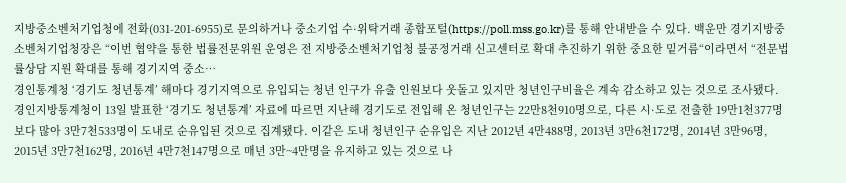지방중소벤처기업청에 전화(031-201-6955)로 문의하거나 중소기업 수·위탁거래 종합포털(https://poll.mss.go.kr)를 통해 안내받을 수 있다. 백운만 경기지방중소벤처기업청장은 “이번 협약을 통한 법률전문위원 운영은 전 지방중소벤처기업청 불공정거래 신고센터로 확대 추진하기 위한 중요한 밑거름“이라면서 “전문법률상담 지원 확대를 통해 경기지역 중소…
경인통계청 ‘경기도 청년통계’ 해마다 경기지역으로 유입되는 청년 인구가 유출 인원보다 웃돌고 있지만 청년인구비율은 계속 감소하고 있는 것으로 조사됐다. 경인지방통계청이 13일 발표한 ‘경기도 청년통계’ 자료에 따르면 지난해 경기도로 전입해 온 청년인구는 22만8천910명으로, 다른 시·도로 전출한 19만1천377명보다 많아 3만7천533명이 도내로 순유입된 것으로 집계됐다. 이같은 도내 청년인구 순유입은 지난 2012년 4만488명, 2013년 3만6천172명, 2014년 3만96명, 2015년 3만7천162명, 2016년 4만7천147명으로 매년 3만~4만명을 유지하고 있는 것으로 나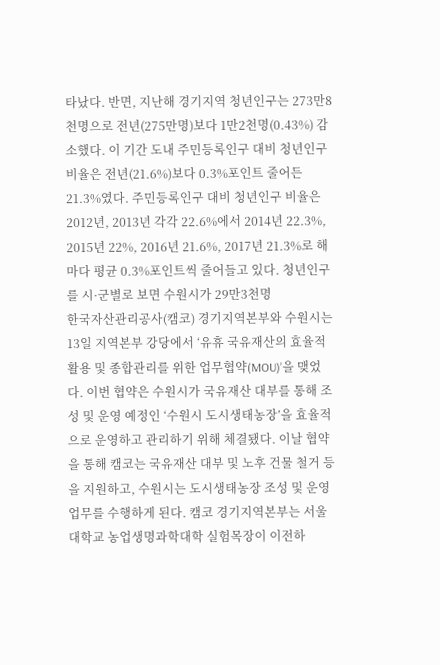타났다. 반면, 지난해 경기지역 청년인구는 273만8천명으로 전년(275만명)보다 1만2천명(0.43%) 감소했다. 이 기간 도내 주민등록인구 대비 청년인구 비율은 전년(21.6%)보다 0.3%포인트 줄어든 21.3%였다. 주민등록인구 대비 청년인구 비율은 2012년, 2013년 각각 22.6%에서 2014년 22.3%, 2015년 22%, 2016년 21.6%, 2017년 21.3%로 해마다 평균 0.3%포인트씩 줄어들고 있다. 청년인구를 시·군별로 보면 수원시가 29만3천명
한국자산관리공사(캠코) 경기지역본부와 수원시는 13일 지역본부 강당에서 ‘유휴 국유재산의 효율적 활용 및 종합관리를 위한 업무협약(MOU)’을 맺었다. 이번 협약은 수원시가 국유재산 대부를 통해 조성 및 운영 예정인 ‘수원시 도시생태농장’을 효율적으로 운영하고 관리하기 위해 체결됐다. 이날 협약을 통해 캠코는 국유재산 대부 및 노후 건물 철거 등을 지원하고, 수원시는 도시생태농장 조성 및 운영 업무를 수행하게 된다. 캠코 경기지역본부는 서울대학교 농업생명과학대학 실험목장이 이전하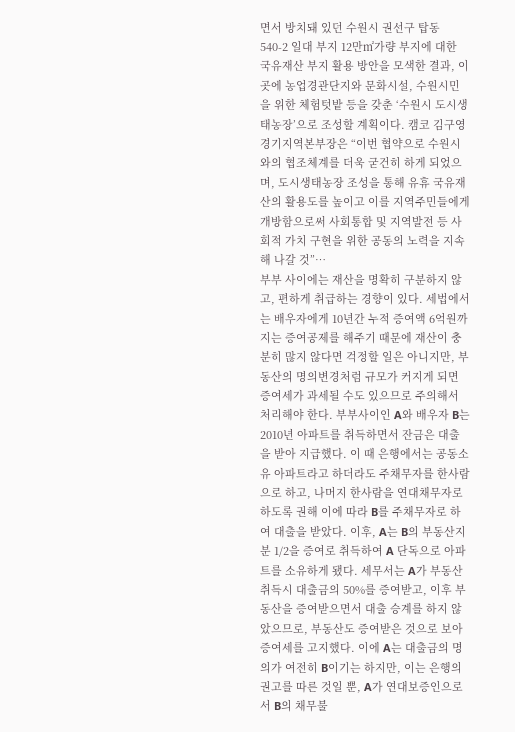면서 방치돼 있던 수원시 권선구 탑동 540-2 일대 부지 12만㎡가량 부지에 대한 국유재산 부지 활용 방안을 모색한 결과, 이곳에 농업경관단지와 문화시설, 수원시민을 위한 체험텃밭 등을 갖춘 ‘수원시 도시생태농장’으로 조성할 계획이다. 캠코 김구영 경기지역본부장은 “이번 협약으로 수원시와의 협조체계를 더욱 굳건히 하게 되었으며, 도시생태농장 조성을 통해 유휴 국유재산의 활용도를 높이고 이를 지역주민들에게 개방함으로써 사회통합 및 지역발전 등 사회적 가치 구현을 위한 공동의 노력을 지속해 나갈 것”…
부부 사이에는 재산을 명확히 구분하지 않고, 편하게 취급하는 경향이 있다. 세법에서는 배우자에게 10년간 누적 증여액 6억원까지는 증여공제를 해주기 때문에 재산이 충분히 많지 않다면 걱정할 일은 아니지만, 부동산의 명의변경처럼 규모가 커지게 되면 증여세가 과세될 수도 있으므로 주의해서 처리해야 한다. 부부사이인 A와 배우자 B는 2010년 아파트를 취득하면서 잔금은 대출을 받아 지급했다. 이 때 은행에서는 공동소유 아파트라고 하더라도 주채무자를 한사람으로 하고, 나머지 한사람을 연대채무자로 하도록 권해 이에 따라 B를 주채무자로 하여 대출을 받았다. 이후, A는 B의 부동산지분 1/2을 증여로 취득하여 A 단독으로 아파트를 소유하게 됐다. 세무서는 A가 부동산 취득시 대출금의 50%를 증여받고, 이후 부동산을 증여받으면서 대출 승계를 하지 않았으므로, 부동산도 증여받은 것으로 보아 증여세를 고지했다. 이에 A는 대출금의 명의가 여전히 B이기는 하지만, 이는 은행의 권고를 따른 것일 뿐, A가 연대보증인으로서 B의 채무불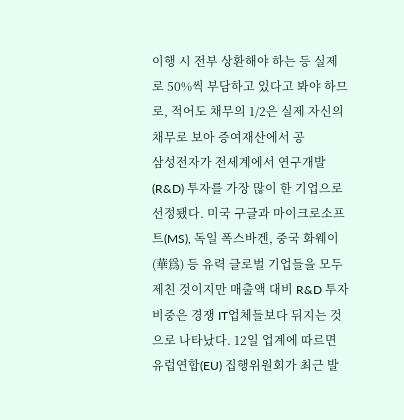이행 시 전부 상환해야 하는 등 실제로 50%씩 부담하고 있다고 봐야 하므로, 적어도 채무의 1/2은 실제 자신의 채무로 보아 증여재산에서 공
삼성전자가 전세계에서 연구개발(R&D) 투자를 가장 많이 한 기업으로 선정됐다. 미국 구글과 마이크로소프트(MS), 독일 폭스바겐, 중국 화웨이(華爲) 등 유력 글로벌 기업들을 모두 제친 것이지만 매출액 대비 R&D 투자 비중은 경쟁 IT업체들보다 뒤지는 것으로 나타났다. 12일 업계에 따르면 유럽연합(EU) 집행위원회가 최근 발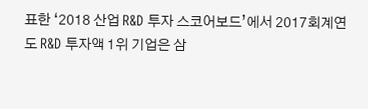표한 ‘2018 산업 R&D 투자 스코어보드’에서 2017회계연도 R&D 투자액 1위 기업은 삼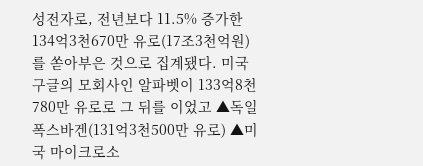성전자로, 전년보다 11.5% 증가한 134억3천670만 유로(17조3천억원)를 쏟아부은 것으로 집계됐다. 미국 구글의 모회사인 알파벳이 133억8천780만 유로로 그 뒤를 이었고 ▲독일 폭스바겐(131억3천500만 유로) ▲미국 마이크로소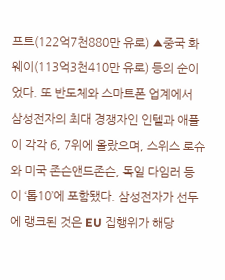프트(122억7천880만 유로) ▲중국 화웨이(113억3천410만 유로) 등의 순이었다. 또 반도체와 스마트폰 업계에서 삼성전자의 최대 경쟁자인 인텔과 애플이 각각 6, 7위에 올랐으며, 스위스 로슈와 미국 존슨앤드존슨, 독일 다임러 등이 ‘톱10’에 포함됐다. 삼성전자가 선두에 랭크된 것은 EU 집행위가 해당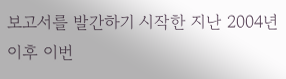보고서를 발간하기 시작한 지난 2004년 이후 이번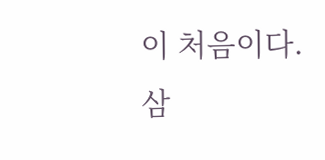이 처음이다. 삼